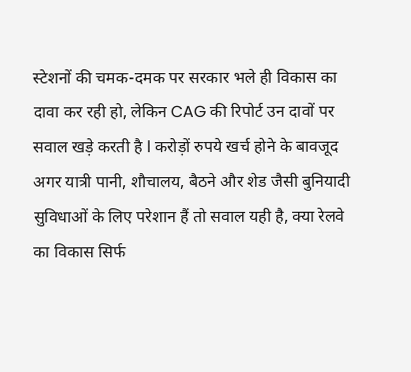स्टेशनों की चमक-दमक पर सरकार भले ही विकास का दावा कर रही हो, लेकिन CAG की रिपोर्ट उन दावों पर सवाल खड़े करती है l करोड़ों रुपये खर्च होने के बावजूद अगर यात्री पानी, शौचालय, बैठने और शेड जैसी बुनियादी सुविधाओं के लिए परेशान हैं तो सवाल यही है, क्या रेलवे का विकास सिर्फ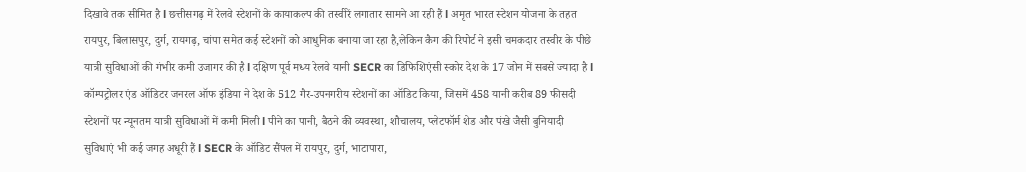दिखावे तक सीमित है l छत्तीसगढ़ में रेलवे स्टेशनों के कायाकल्प की तस्वीरें लगातार सामने आ रही हैं l अमृत भारत स्टेशन योजना के तहत रायपुर, बिलासपुर, दुर्ग, रायगढ़, चांपा समेत कई स्टेशनों को आधुनिक बनाया जा रहा है,लेकिन कैग की रिपोर्ट ने इसी चमकदार तस्वीर के पीछे यात्री सुविधाओं की गंभीर कमी उजागर की है l दक्षिण पूर्व मध्य रेलवे यानी SECR का डिफिशिएंसी स्कोर देश के 17 जोन में सबसे ज्यादा है l
कॉम्पट्रोलर एंड ऑडिटर जनरल ऑफ इंडिया ने देश के 512 गैर-उपनगरीय स्टेशनों का ऑडिट किया, जिसमें 458 यानी करीब 89 फीसदी स्टेशनों पर न्यूनतम यात्री सुविधाओं में कमी मिली l पीने का पानी, बैठने की व्यवस्था, शौचालय, प्लेटफॉर्म शेड और पंखे जैसी बुनियादी सुविधाएं भी कई जगह अधूरी हैं l SECR के ऑडिट सैंपल में रायपुर, दुर्ग, भाटापारा,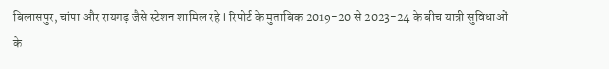बिलासपुर, चांपा और रायगढ़ जैसे स्टेशन शामिल रहे l रिपोर्ट के मुताबिक 2019-20 से 2023-24 के बीच यात्री सुविधाओं के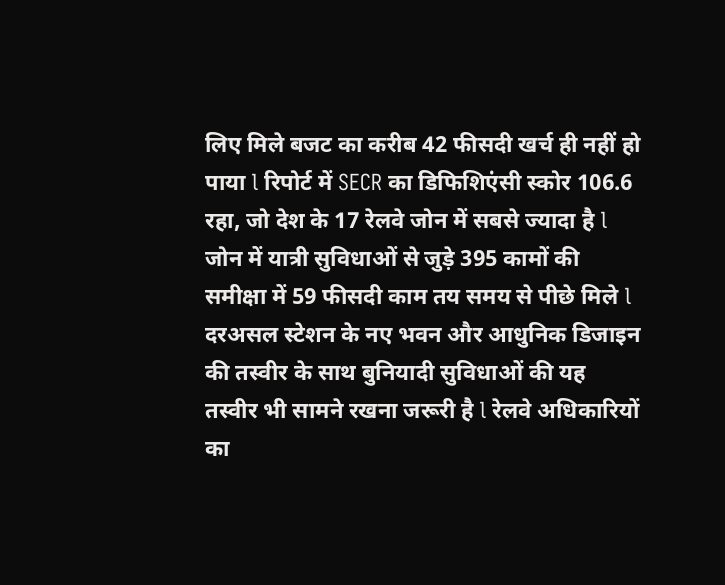लिए मिले बजट का करीब 42 फीसदी खर्च ही नहीं हो पाया l रिपोर्ट में SECR का डिफिशिएंसी स्कोर 106.6 रहा, जो देश के 17 रेलवे जोन में सबसे ज्यादा है l जोन में यात्री सुविधाओं से जुड़े 395 कामों की समीक्षा में 59 फीसदी काम तय समय से पीछे मिले l दरअसल स्टेशन के नए भवन और आधुनिक डिजाइन की तस्वीर के साथ बुनियादी सुविधाओं की यह तस्वीर भी सामने रखना जरूरी है l रेलवे अधिकारियों का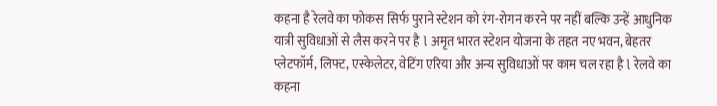कहना है रेलवे का फोकस सिर्फ पुराने स्टेशन को रंग-रोगन करने पर नहीं बल्कि उन्हें आधुनिक यात्री सुविधाओं से लैस करने पर है l अमृत भारत स्टेशन योजना के तहत नए भवन, बेहतर प्लेटफॉर्म, लिफ्ट, एस्केलेटर, वेटिंग एरिया और अन्य सुविधाओं पर काम चल रहा है l रेलवे का कहना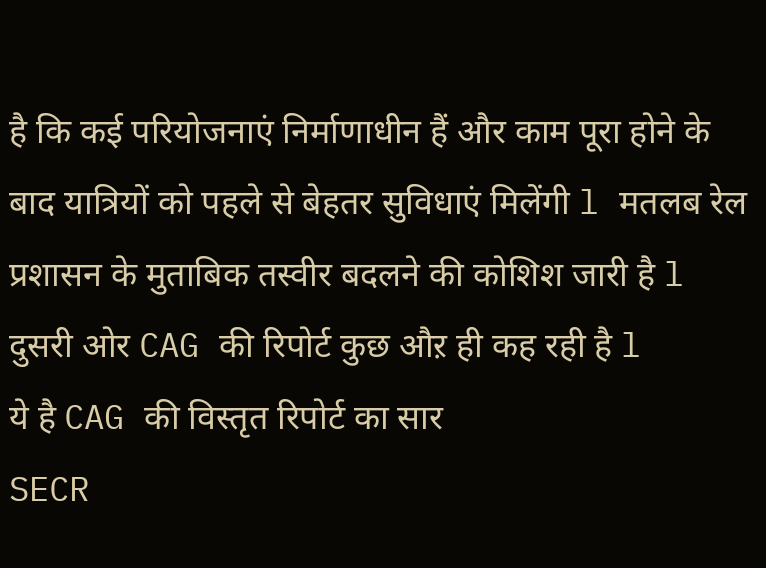है कि कई परियोजनाएं निर्माणाधीन हैं और काम पूरा होने के बाद यात्रियों को पहले से बेहतर सुविधाएं मिलेंगी l मतलब रेल प्रशासन के मुताबिक तस्वीर बदलने की कोशिश जारी है l दुसरी ओर CAG की रिपोर्ट कुछ औऱ ही कह रही है l
ये है CAG की विस्तृत रिपोर्ट का सार
SECR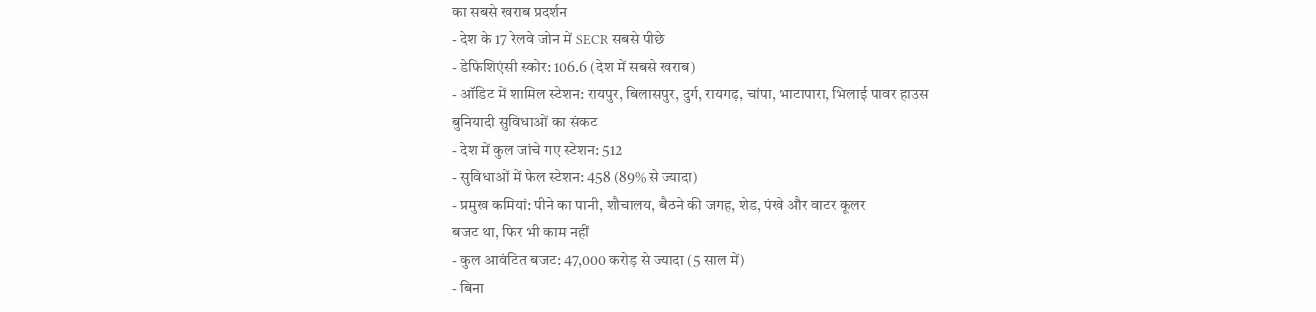का सबसे खराब प्रदर्शन
- देश के 17 रेलवे जोन में SECR सबसे पीछे
- डेफिशिएंसी स्कोर: 106.6 (देश में सबसे खराब)
- ऑडिट में शामिल स्टेशन: रायपुर, बिलासपुर, दुर्ग, रायगढ़, चांपा, भाटापारा, भिलाई पावर हाउस
बुनियादी सुविधाओं का संकट
- देश में कुल जांचे गए स्टेशन: 512
- सुविधाओं में फेल स्टेशन: 458 (89% से ज्यादा)
- प्रमुख कमियां: पीने का पानी, शौचालय, बैठने की जगह, शेड, पंखे और वाटर कूलर
बजट था, फिर भी काम नहीं
- कुल आवंटित बजट: 47,000 करोड़ से ज्यादा (5 साल में)
- बिना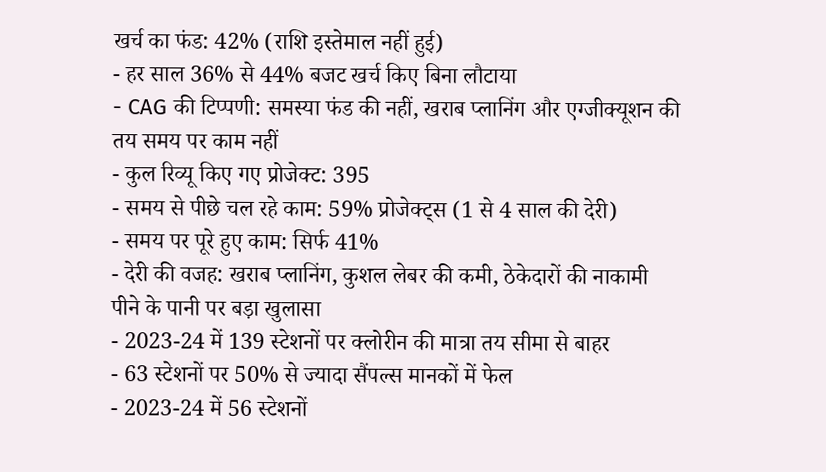खर्च का फंड: 42% (राशि इस्तेमाल नहीं हुई)
- हर साल 36% से 44% बजट खर्च किए बिना लौटाया
- CAG की टिप्पणी: समस्या फंड की नहीं, खराब प्लानिंग और एग्जीक्यूशन की
तय समय पर काम नहीं
- कुल रिव्यू किए गए प्रोजेक्ट: 395
- समय से पीछे चल रहे काम: 59% प्रोजेक्ट्स (1 से 4 साल की देरी)
- समय पर पूरे हुए काम: सिर्फ 41%
- देरी की वजह: खराब प्लानिंग, कुशल लेबर की कमी, ठेकेदारों की नाकामी
पीने के पानी पर बड़ा खुलासा
- 2023-24 में 139 स्टेशनों पर क्लोरीन की मात्रा तय सीमा से बाहर
- 63 स्टेशनों पर 50% से ज्यादा सैंपल्स मानकों में फेल
- 2023-24 में 56 स्टेशनों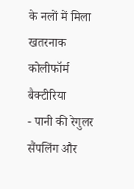के नलों में मिला खतरनाक कोलीफॉर्म बैक्टीरिया
- पानी की रेगुलर सैंपलिंग और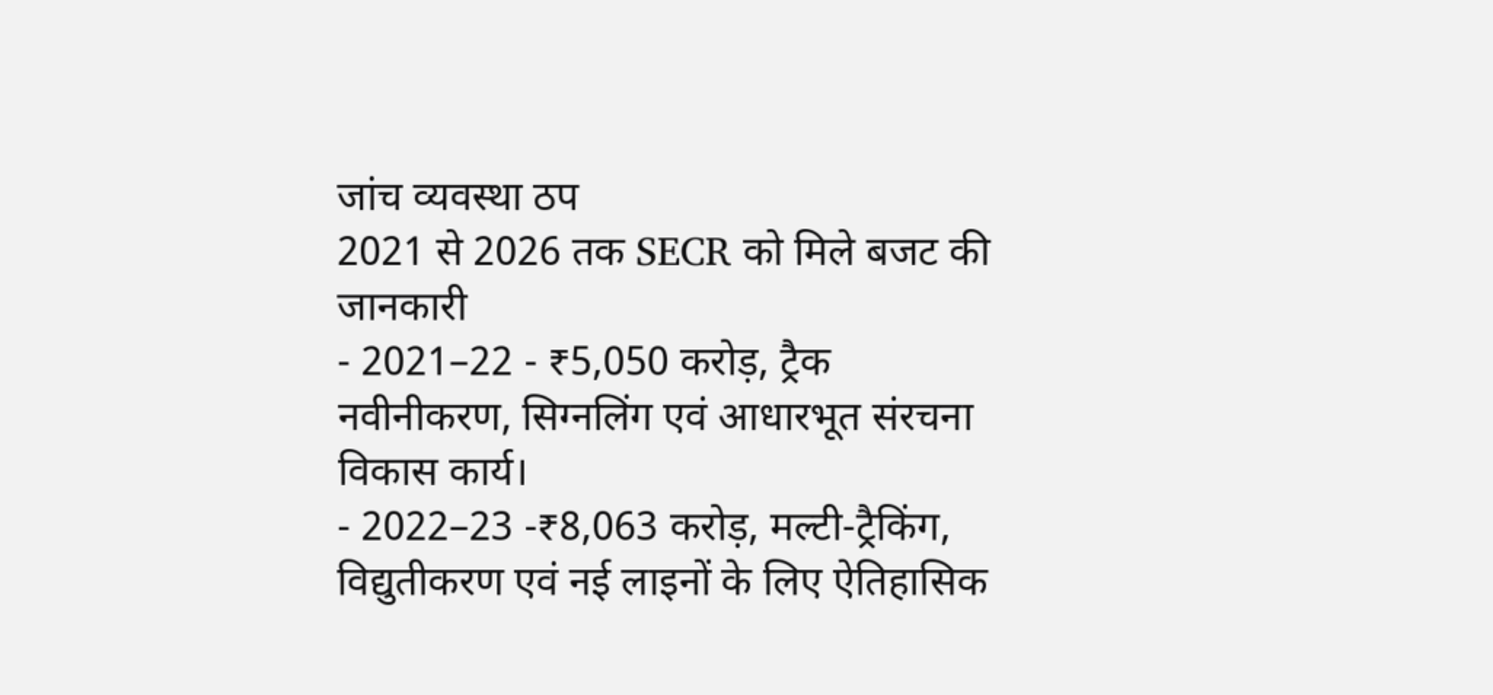जांच व्यवस्था ठप
2021 से 2026 तक SECR को मिले बजट की जानकारी
- 2021–22 - ₹5,050 करोड़, ट्रैक नवीनीकरण, सिग्नलिंग एवं आधारभूत संरचना विकास कार्य।
- 2022–23 -₹8,063 करोड़, मल्टी-ट्रैकिंग, विद्युतीकरण एवं नई लाइनों के लिए ऐतिहासिक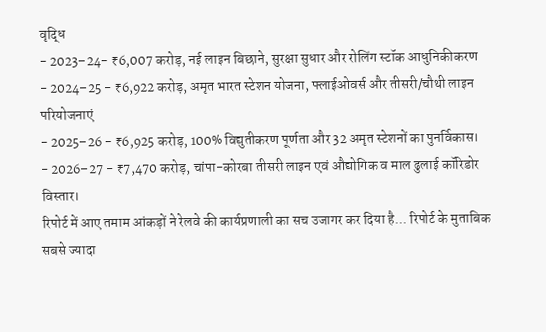वृद्धि
- 2023–24- ₹6,007 करोड़, नई लाइन बिछाने, सुरक्षा सुधार और रोलिंग स्टॉक आधुनिकीकरण
- 2024–25 - ₹6,922 करोड़, अमृत भारत स्टेशन योजना, फ्लाईओवर्स और तीसरी/चौथी लाइन परियोजनाएं
- 2025–26 - ₹6,925 करोड़, 100% विद्युतीकरण पूर्णता और 32 अमृत स्टेशनों का पुनर्विकास।
- 2026–27 - ₹7,470 करोड़, चांपा-कोरबा तीसरी लाइन एवं औद्योगिक व माल ढुलाई कॉरिडोर विस्तार।
रिपोर्ट में आए तमाम आंकड़ों ने रेलवे की कार्यप्रणाली का सच उजागर कर दिया है... रिपोर्ट के मुताबिक सबसे ज्यादा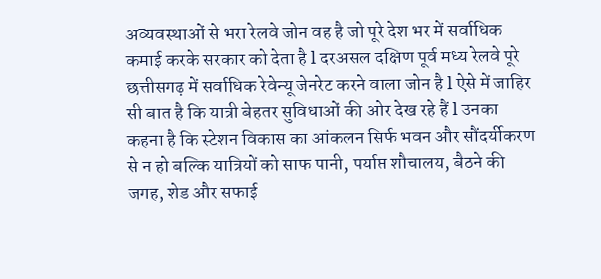अव्यवस्थाओं से भरा रेलवे जोन वह है जो पूरे देश भर में सर्वाधिक कमाई करके सरकार को देता है l दरअसल दक्षिण पूर्व मध्य रेलवे पूरे छत्तीसगढ़ में सर्वाधिक रेवेन्यू जेनरेट करने वाला जोन है l ऐसे में जाहिर सी बात है कि यात्री बेहतर सुविधाओं की ओर देख रहे हैं l उनका कहना है कि स्टेशन विकास का आंकलन सिर्फ भवन और सौंदर्यीकरण से न हो बल्कि यात्रियों को साफ पानी, पर्याप्त शौचालय, बैठने की जगह, शेड और सफाई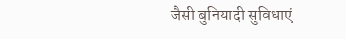जैसी बुनियादी सुविधाएं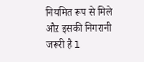नियमित रूप से मिले औऱ इसकी निगरानी जरूरी है l